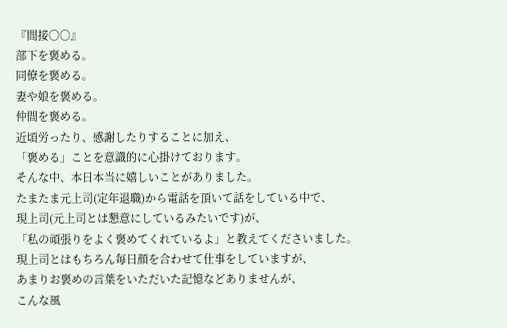『間接○○』
部下を褒める。
同僚を褒める。
妻や娘を褒める。
仲間を褒める。
近頃労ったり、感謝したりすることに加え、
「褒める」ことを意識的に心掛けております。
そんな中、本日本当に嬉しいことがありました。
たまたま元上司(定年退職)から電話を頂いて話をしている中で、
現上司(元上司とは懇意にしているみたいです)が、
「私の頑張りをよく褒めてくれているよ」と教えてくださいました。
現上司とはもちろん毎日顔を合わせて仕事をしていますが、
あまりお褒めの言葉をいただいた記憶などありませんが、
こんな風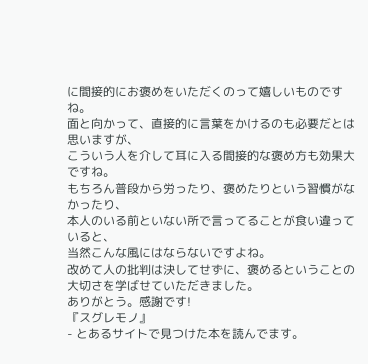に間接的にお褒めをいただくのって嬉しいものですね。
面と向かって、直接的に言葉をかけるのも必要だとは思いますが、
こういう人を介して耳に入る間接的な褒め方も効果大ですね。
もちろん普段から労ったり、褒めたりという習慣がなかったり、
本人のいる前といない所で言ってることが食い違っていると、
当然こんな風にはならないですよね。
改めて人の批判は決してせずに、褒めるということの大切さを学ばせていただきました。
ありがとう。感謝です!
『スグレモノ』
- とあるサイトで見つけた本を読んでます。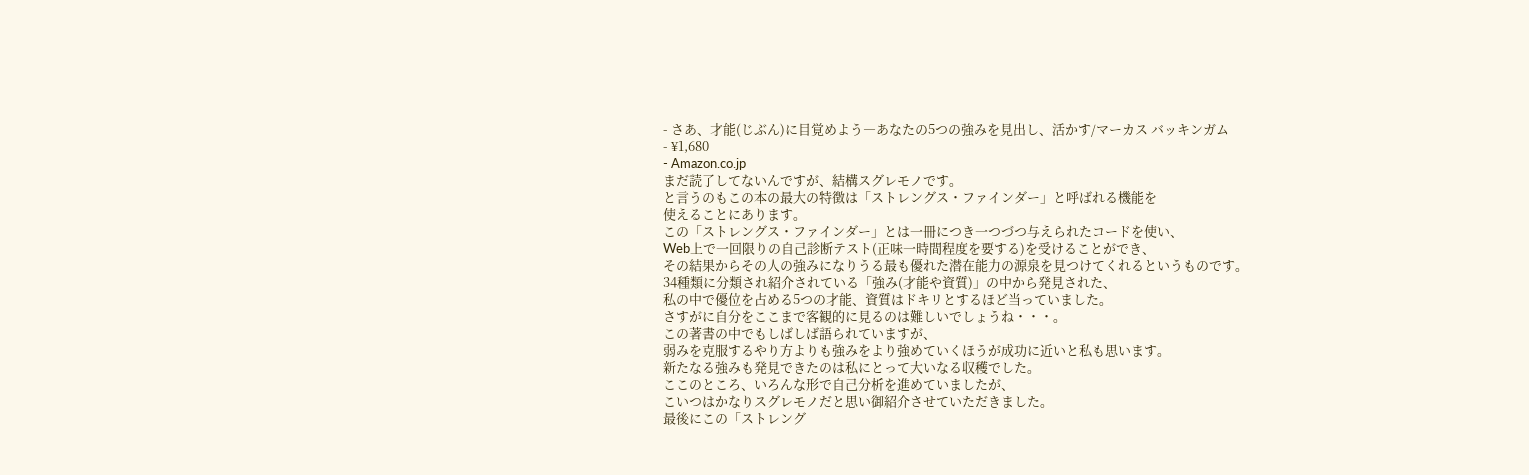- さあ、才能(じぶん)に目覚めよう―あなたの5つの強みを見出し、活かす/マーカス バッキンガム
- ¥1,680
- Amazon.co.jp
まだ読了してないんですが、結構スグレモノです。
と言うのもこの本の最大の特徴は「ストレングス・ファインダー」と呼ばれる機能を
使えることにあります。
この「ストレングス・ファインダー」とは一冊につき一つづつ与えられたコードを使い、
Web上で一回限りの自己診断テスト(正味一時間程度を要する)を受けることができ、
その結果からその人の強みになりうる最も優れた潜在能力の源泉を見つけてくれるというものです。
34種類に分類され紹介されている「強み(才能や資質)」の中から発見された、
私の中で優位を占める5つの才能、資質はドキリとするほど当っていました。
さすがに自分をここまで客観的に見るのは難しいでしょうね・・・。
この著書の中でもしばしば語られていますが、
弱みを克服するやり方よりも強みをより強めていくほうが成功に近いと私も思います。
新たなる強みも発見できたのは私にとって大いなる収穫でした。
ここのところ、いろんな形で自己分析を進めていましたが、
こいつはかなりスグレモノだと思い御紹介させていただきました。
最後にこの「ストレング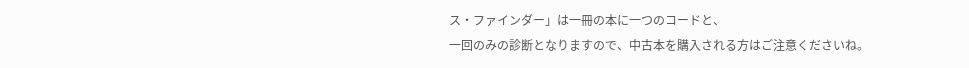ス・ファインダー」は一冊の本に一つのコードと、
一回のみの診断となりますので、中古本を購入される方はご注意くださいね。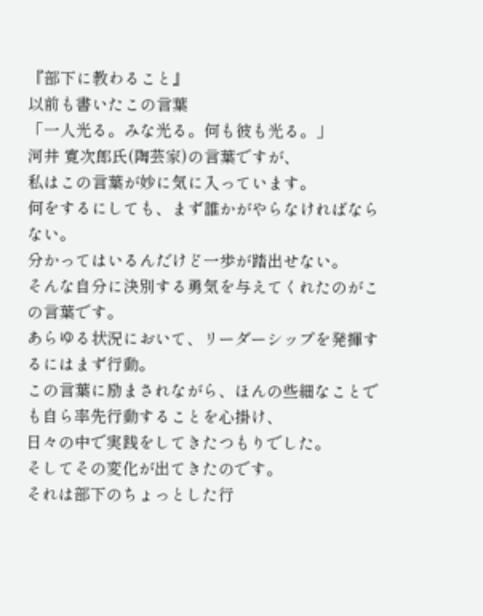『部下に教わること』
以前も書いたこの言葉
「一人光る。みな光る。何も彼も光る。」
河井 寛次郎氏(陶芸家)の言葉ですが、
私はこの言葉が妙に気に入っています。
何をするにしても、まず誰かがやらなければならない。
分かってはいるんだけど一歩が踏出せない。
そんな自分に決別する勇気を与えてくれたのがこの言葉です。
あらゆる状況において、リーダーシップを発揮するにはまず行動。
この言葉に励まされながら、ほんの些細なことでも自ら率先行動することを心掛け、
日々の中で実践をしてきたつもりでした。
そしてその変化が出てきたのです。
それは部下のちょっとした行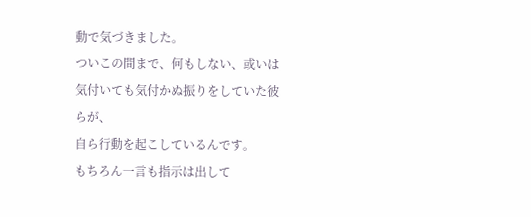動で気づきました。
ついこの間まで、何もしない、或いは気付いても気付かぬ振りをしていた彼らが、
自ら行動を起こしているんです。
もちろん一言も指示は出して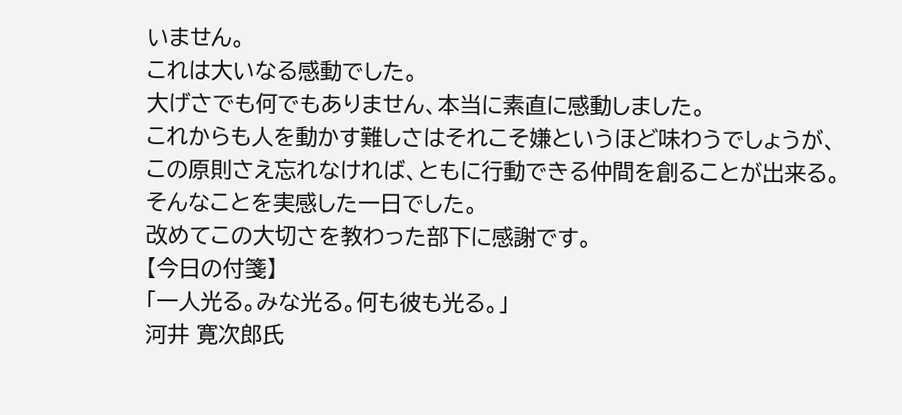いません。
これは大いなる感動でした。
大げさでも何でもありません、本当に素直に感動しました。
これからも人を動かす難しさはそれこそ嫌というほど味わうでしょうが、
この原則さえ忘れなければ、ともに行動できる仲間を創ることが出来る。
そんなことを実感した一日でした。
改めてこの大切さを教わった部下に感謝です。
【今日の付箋】
「一人光る。みな光る。何も彼も光る。」
河井 寛次郎氏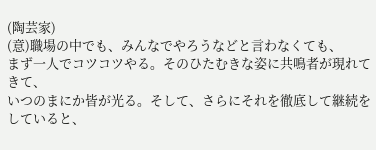(陶芸家)
(意)職場の中でも、みんなでやろうなどと言わなくても、
まず一人でコツコツやる。そのひたむきな姿に共鳴者が現れてきて、
いつのまにか皆が光る。そして、さらにそれを徹底して継続をしていると、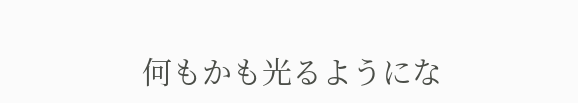何もかも光るようにな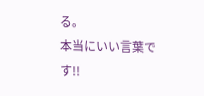る。
本当にいい言葉です!!